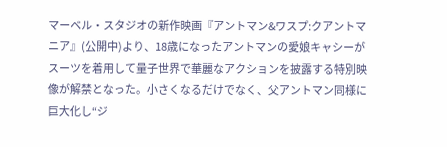マーベル・スタジオの新作映画『アントマン&ワスプ:クアントマニア』(公開中)より、18歳になったアントマンの愛娘キャシーがスーツを着用して量子世界で華麗なアクションを披露する特別映像が解禁となった。小さくなるだけでなく、父アントマン同様に巨大化し“ジ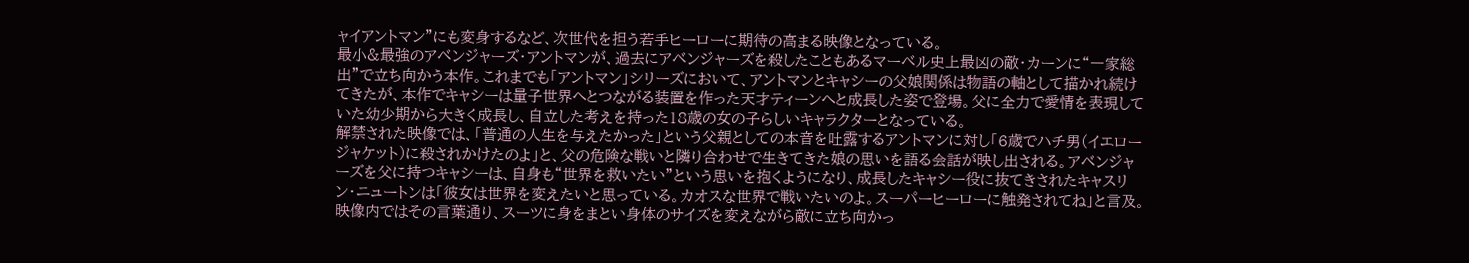ャイアントマン”にも変身するなど、次世代を担う若手ヒーローに期待の高まる映像となっている。
最小&最強のアベンジャーズ・アントマンが、過去にアベンジャーズを殺したこともあるマーベル史上最凶の敵・カーンに“一家総出”で立ち向かう本作。これまでも「アントマン」シリーズにおいて、アントマンとキャシーの父娘関係は物語の軸として描かれ続けてきたが、本作でキャシーは量子世界へとつながる装置を作った天才ティーンへと成長した姿で登場。父に全力で愛情を表現していた幼少期から大きく成長し、自立した考えを持った18歳の女の子らしいキャラクターとなっている。
解禁された映像では、「普通の人生を与えたかった」という父親としての本音を吐露するアントマンに対し「6歳でハチ男(イエロージャケット)に殺されかけたのよ」と、父の危険な戦いと隣り合わせで生きてきた娘の思いを語る会話が映し出される。アベンジャーズを父に持つキャシーは、自身も“世界を救いたい”という思いを抱くようになり、成長したキャシー役に抜てきされたキャスリン・ニュートンは「彼女は世界を変えたいと思っている。カオスな世界で戦いたいのよ。スーパーヒーローに触発されてね」と言及。
映像内ではその言葉通り、スーツに身をまとい身体のサイズを変えながら敵に立ち向かっ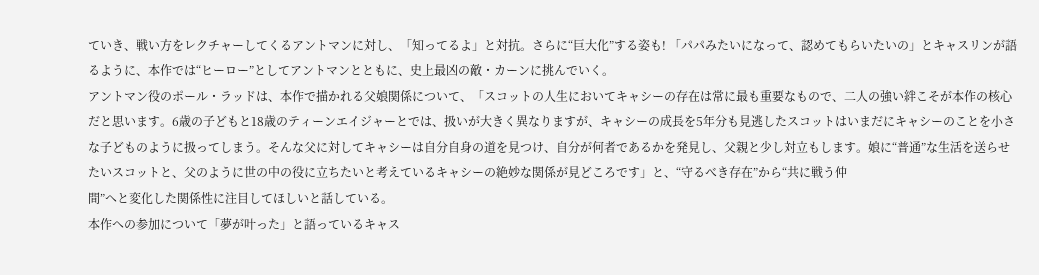ていき、戦い方をレクチャーしてくるアントマンに対し、「知ってるよ」と対抗。さらに“巨大化”する姿も! 「パパみたいになって、認めてもらいたいの」とキャスリンが語るように、本作では“ヒーロー”としてアントマンとともに、史上最凶の敵・カーンに挑んでいく。
アントマン役のポール・ラッドは、本作で描かれる父娘関係について、「スコットの人生においてキャシーの存在は常に最も重要なもので、二人の強い絆こそが本作の核心だと思います。6歳の子どもと18歳のティーンエイジャーとでは、扱いが大きく異なりますが、キャシーの成長を5年分も見逃したスコットはいまだにキャシーのことを小さな子どものように扱ってしまう。そんな父に対してキャシーは自分自身の道を見つけ、自分が何者であるかを発見し、父親と少し対立もします。娘に“普通”な生活を送らせたいスコットと、父のように世の中の役に立ちたいと考えているキャシーの絶妙な関係が見どころです」と、“守るべき存在”から“共に戦う仲
間”へと変化した関係性に注目してほしいと話している。
本作への参加について「夢が叶った」と語っているキャス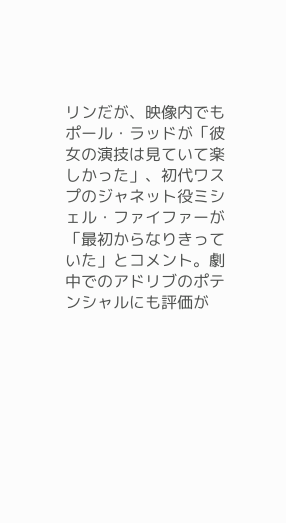リンだが、映像内でも
ポール・ラッドが「彼女の演技は見ていて楽しかった」、初代ワスプのジャネット役ミシェル・ファイファーが「最初からなりきっていた」とコメント。劇中でのアドリブのポテンシャルにも評価が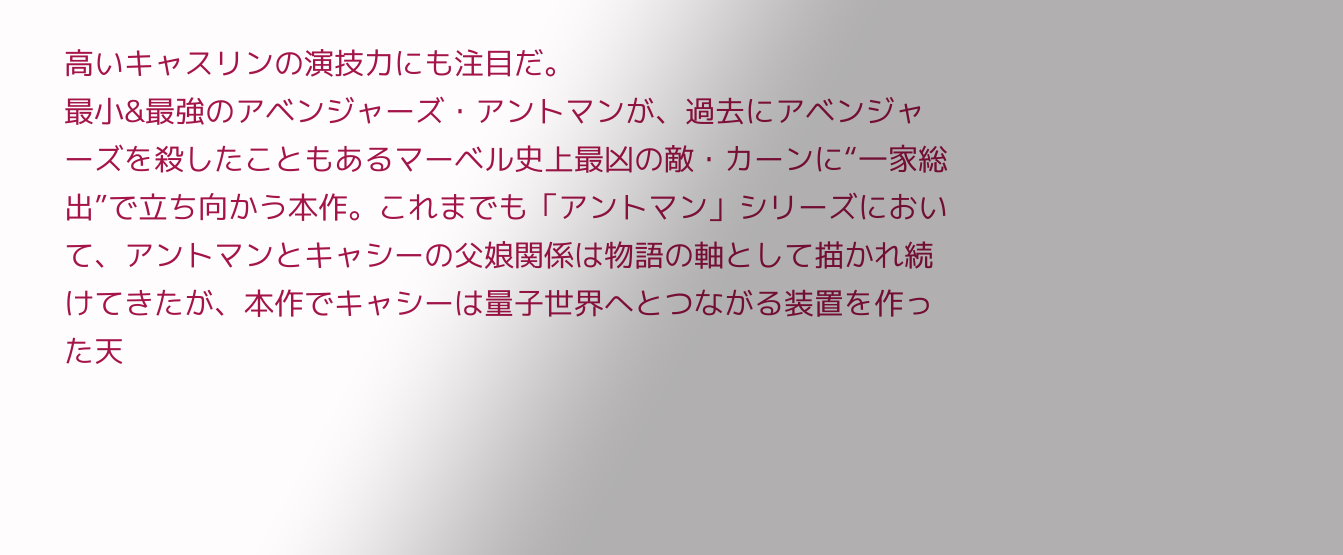高いキャスリンの演技力にも注目だ。
最小&最強のアベンジャーズ・アントマンが、過去にアベンジャーズを殺したこともあるマーベル史上最凶の敵・カーンに“一家総出”で立ち向かう本作。これまでも「アントマン」シリーズにおいて、アントマンとキャシーの父娘関係は物語の軸として描かれ続けてきたが、本作でキャシーは量子世界へとつながる装置を作った天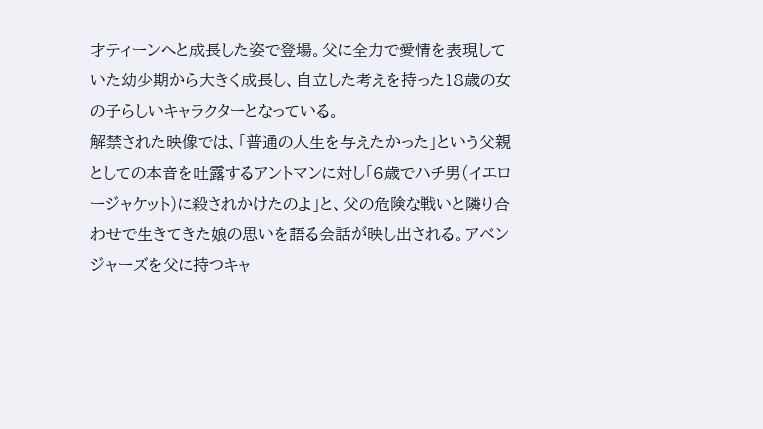才ティーンへと成長した姿で登場。父に全力で愛情を表現していた幼少期から大きく成長し、自立した考えを持った18歳の女の子らしいキャラクターとなっている。
解禁された映像では、「普通の人生を与えたかった」という父親としての本音を吐露するアントマンに対し「6歳でハチ男(イエロージャケット)に殺されかけたのよ」と、父の危険な戦いと隣り合わせで生きてきた娘の思いを語る会話が映し出される。アベンジャーズを父に持つキャ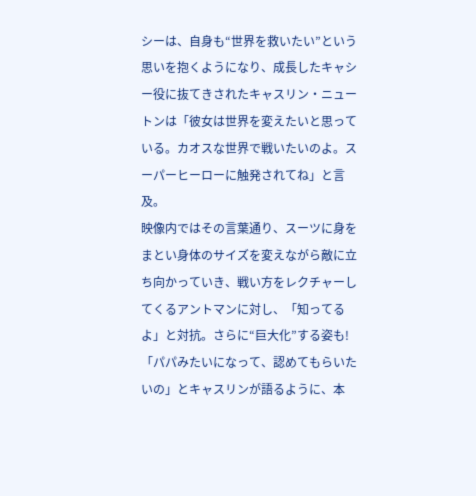シーは、自身も“世界を救いたい”という思いを抱くようになり、成長したキャシー役に抜てきされたキャスリン・ニュートンは「彼女は世界を変えたいと思っている。カオスな世界で戦いたいのよ。スーパーヒーローに触発されてね」と言及。
映像内ではその言葉通り、スーツに身をまとい身体のサイズを変えながら敵に立ち向かっていき、戦い方をレクチャーしてくるアントマンに対し、「知ってるよ」と対抗。さらに“巨大化”する姿も! 「パパみたいになって、認めてもらいたいの」とキャスリンが語るように、本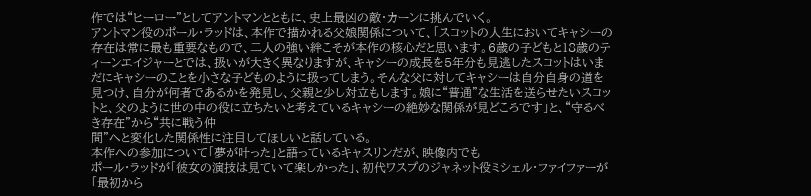作では“ヒーロー”としてアントマンとともに、史上最凶の敵・カーンに挑んでいく。
アントマン役のポール・ラッドは、本作で描かれる父娘関係について、「スコットの人生においてキャシーの存在は常に最も重要なもので、二人の強い絆こそが本作の核心だと思います。6歳の子どもと18歳のティーンエイジャーとでは、扱いが大きく異なりますが、キャシーの成長を5年分も見逃したスコットはいまだにキャシーのことを小さな子どものように扱ってしまう。そんな父に対してキャシーは自分自身の道を見つけ、自分が何者であるかを発見し、父親と少し対立もします。娘に“普通”な生活を送らせたいスコットと、父のように世の中の役に立ちたいと考えているキャシーの絶妙な関係が見どころです」と、“守るべき存在”から“共に戦う仲
間”へと変化した関係性に注目してほしいと話している。
本作への参加について「夢が叶った」と語っているキャスリンだが、映像内でも
ポール・ラッドが「彼女の演技は見ていて楽しかった」、初代ワスプのジャネット役ミシェル・ファイファーが「最初から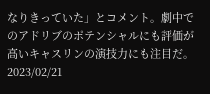なりきっていた」とコメント。劇中でのアドリブのポテンシャルにも評価が高いキャスリンの演技力にも注目だ。
2023/02/21